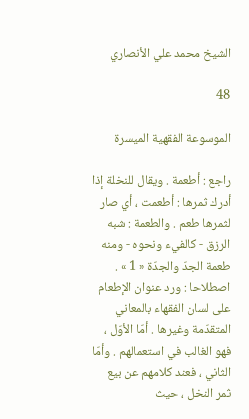الشيخ محمد علي الأنصاري

48

الموسوعة الفقهية الميسرة

راجع : أطعمة . ويقال للنخلة إذا أدرك ثمرها : أطعمت ، أي صار لثمرها طعم . والطعمة : شبه الرزق - كالفيء ونحوه - ومنه طعمة الجدّ والجدّة « 1 » . اصطلاحا : ورد عنوان الإطعام على لسان الفقهاء بالمعاني المتقدّمة وغيرها . أمّا الأوّل ، فهو الغالب في استعمالهم . وأمّا الثاني ، فعند كلامهم عن بيع ثمر النخل ، حيث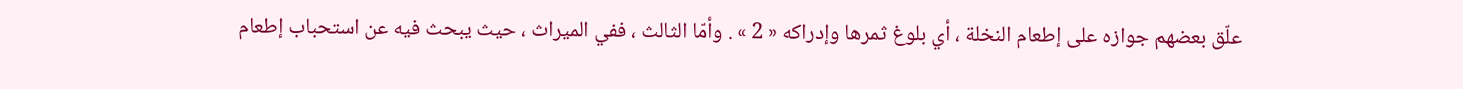علّق بعضهم جوازه على إطعام النخلة ، أي بلوغ ثمرها وإدراكه « 2 » . وأمّا الثالث ، ففي الميراث ، حيث يبحث فيه عن استحباب إطعام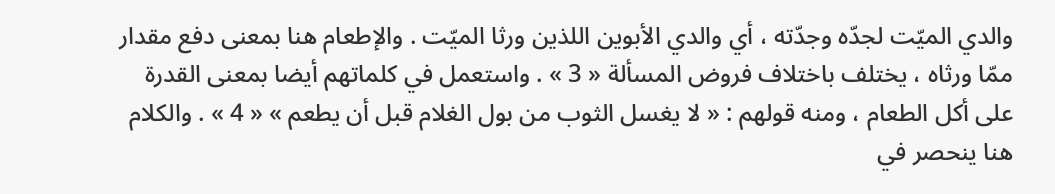والدي الميّت لجدّه وجدّته ، أي والدي الأبوين اللذين ورثا الميّت . والإطعام هنا بمعنى دفع مقدار ممّا ورثاه ، يختلف باختلاف فروض المسألة « 3 » . واستعمل في كلماتهم أيضا بمعنى القدرة على أكل الطعام ، ومنه قولهم : « لا يغسل الثوب من بول الغلام قبل أن يطعم » « 4 » . والكلام هنا ينحصر في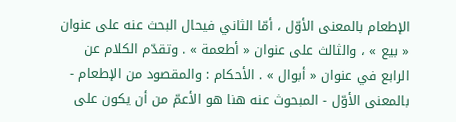الإطعام بالمعنى الأوّل ، أمّا الثاني فيحال البحث عنه على عنوان « بيع » ، والثالث على عنوان « أطعمة » . وتقدّم الكلام عن الرابع في عنوان « أبوال » . الأحكام : والمقصود من الإطعام - بالمعنى الأوّل - المبحوث عنه هنا هو الأعمّ من أن يكون على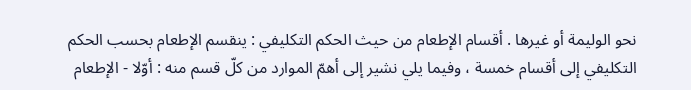نحو الوليمة أو غيرها . أقسام الإطعام من حيث الحكم التكليفي : ينقسم الإطعام بحسب الحكم التكليفي إلى أقسام خمسة ، وفيما يلي نشير إلى أهمّ الموارد من كلّ قسم منه : أوّلا - الإطعام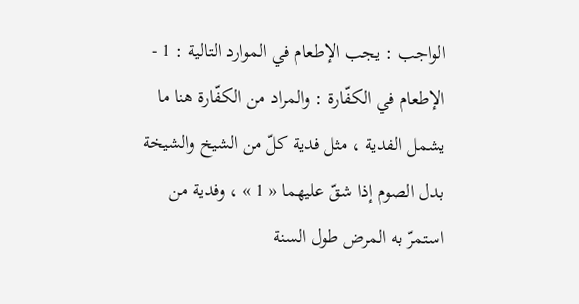الواجب : يجب الإطعام في الموارد التالية : 1 - الإطعام في الكفّارة : والمراد من الكفّارة هنا ما يشمل الفدية ، مثل فدية كلّ من الشيخ والشيخة بدل الصوم إذا شقّ عليهما « 1 » ، وفدية من استمرّ به المرض طول السنة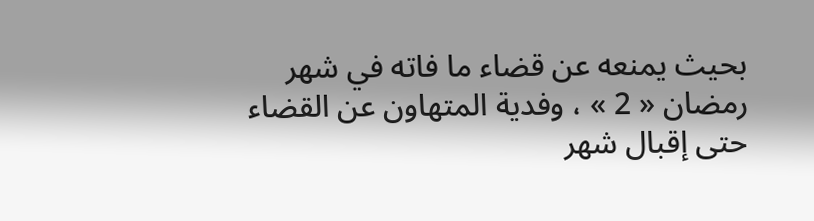بحيث يمنعه عن قضاء ما فاته في شهر رمضان « 2 » ، وفدية المتهاون عن القضاء حتى إقبال شهر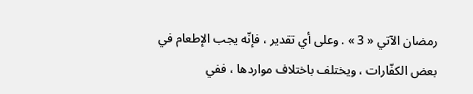رمضان الآتي « 3 » . وعلى أي تقدير ، فإنّه يجب الإطعام في بعض الكفّارات ، ويختلف باختلاف مواردها ، ففي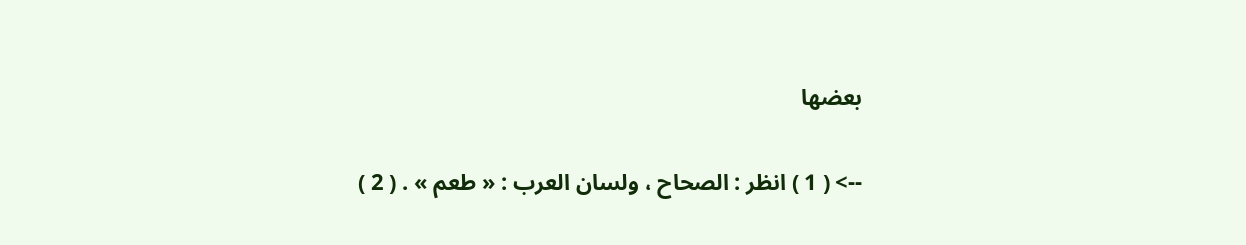بعضها

--> ( 1 ) انظر : الصحاح ، ولسان العرب : « طعم » . ( 2 )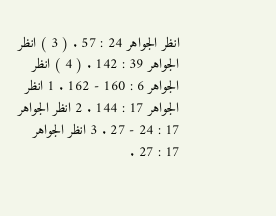انظر الجواهر 24 : 57 . ( 3 ) انظر الجواهر 39 : 142 . ( 4 ) انظر الجواهر 6 : 160 - 162 . 1 انظر الجواهر 17 : 144 . 2 انظر الجواهر 17 : 24 - 27 . 3 انظر الجواهر 17 : 27 .